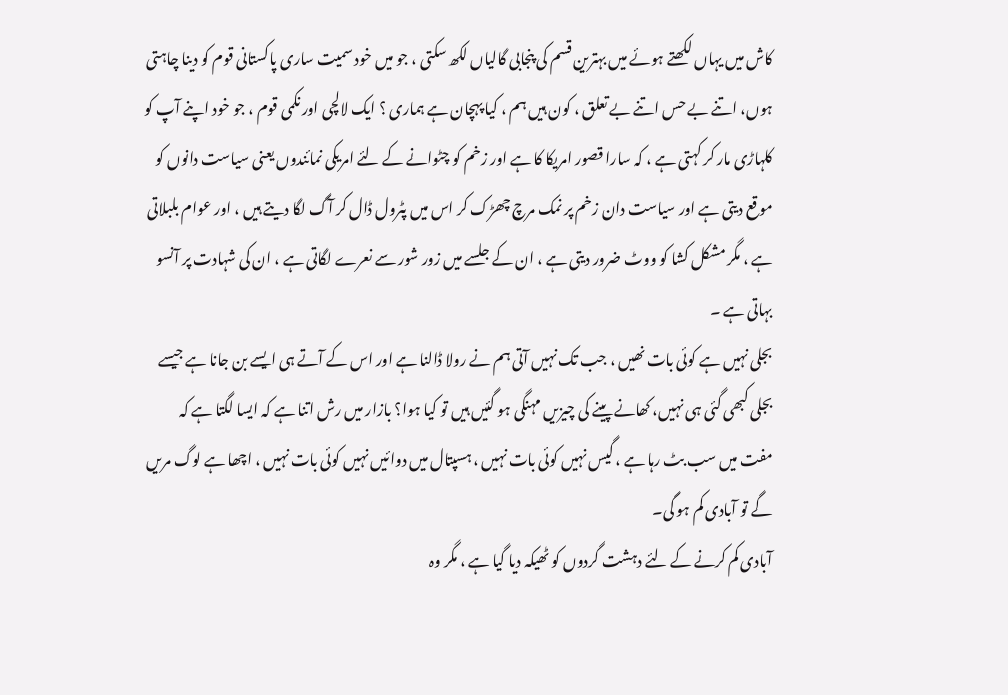کاش میں یہاں لکھتے ہوئے میں بہترین قسم کی پنجابی گالیاں لکھ سکتی ، جو میں خود سمیت ساری پاکستانی قوم کو دینا چاہتی ہوں، اتنے بے حس اتنے بے تعلق ، کون ہیں ہم ، کیا پہچان ہے ہماری ؟ ایک لالچی اور نکمی قوم ، جو خود اپنے آپ کو کلہاڑی مار کر کہتی ہے ، کہ سارا قصور امریکا کا ہے اور زخم کو چٹوانے کے لئے امریکی نمائندوں یعنی سیاست دانوں کو موقع دیتی ہے اور سیاست دان زخم پر نمک مرچ چھڑک کر اس میں پٹرول ڈال کر آگ لگا دیتے ہیں ، اور عوام بلبلاتی ہے ، مگر مشکل کشا کو ووٹ ضرور دیتی ہے ، ان کے جلسے میں زور شور سے نعرے لگاتی ہے ، ان کی شہادت پر آنسو بہاتی ہے ۔
بجلی نہیں ہے کوئی بات نھیں ، جب تک نہیں آتی ہم نے رولا ڈالنا ہے اور اس کے آتے ہی ایسے بن جانا ہے جیسے بجلی کبھی گئی ہی نہیں، کھانے پینے کی چیزیں مہنگی ہو گئیں ہیں تو کیا ہوا؟ بازار میں رش اتنا ہے کہ ایسا لگتا ہے کہ مفت میں سب بٹ رہا ہے ، گیس نہیں کوئی بات نہیں ، ہسپتال میں دوائیں نہیں کوئی بات نہیں ، اچھا ہے لوگ مریں گے تو آبادی کم ہو گی۔
آبادی کم کرنے کے لئے دہشت گردوں کو ٹھیکہ دیا گیا ہے ، مگر وہ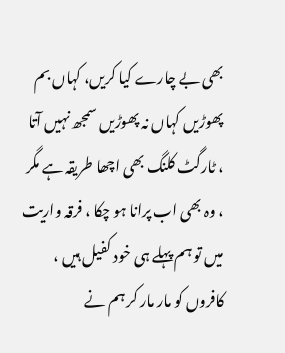بھی بے چارے کیا کریں، کہاں بم پھوڑیں کہاں نہ پھوڑیں سمجھ نہیں آتا ، ٹارگٹ کلنگ بھی اچھا طریقہ ہے مگر ، وہ بھی اب پرانا ہو چکا ، فرقہ واریت میں تو ہم پہلے ہی خود کفیل ہیں ، کافروں کو مار مار کر ہم نے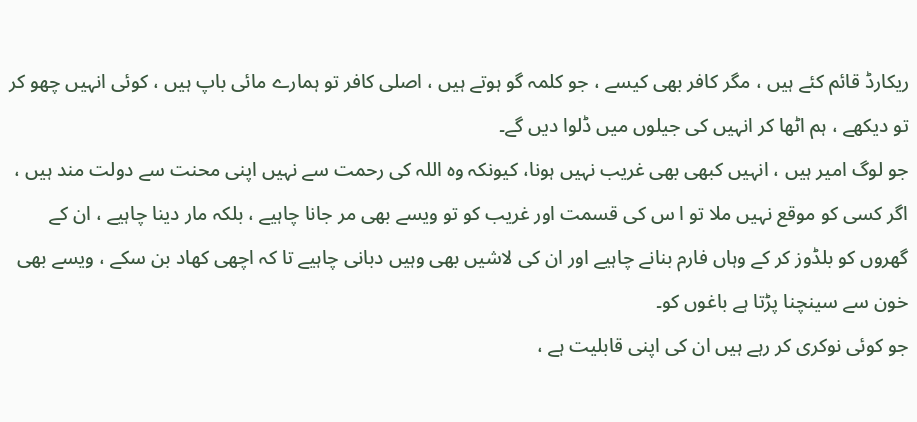ریکارڈ قائم کئے ہیں ، مگر کافر بھی کیسے ، جو کلمہ گو ہوتے ہیں ، اصلی کافر تو ہمارے مائی باپ ہیں ، کوئی انہیں چھو کر تو دیکھے ، ہم اٹھا کر انہیں کی جیلوں میں ڈلوا دیں گے۔
جو لوگ امیر ہیں ، انہیں کبھی بھی غریب نہیں ہونا، کیونکہ وہ اللہ کی رحمت سے نہیں اپنی محنت سے دولت مند ہیں ، اگر کسی کو موقع نہیں ملا تو ا س کی قسمت اور غریب کو تو ویسے بھی مر جانا چاہیے ، بلکہ مار دینا چاہیے ، ان کے گھروں کو بلڈوز کر کے وہاں فارم بنانے چاہیے اور ان کی لاشیں بھی وہیں دبانی چاہیے تا کہ اچھی کھاد بن سکے ، ویسے بھی خون سے سینچنا پڑتا ہے باغوں کو۔
جو کوئی نوکری کر رہے ہیں ان کی اپنی قابلیت ہے ،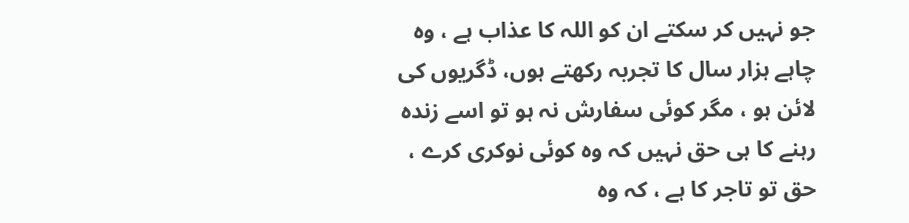جو نہیں کر سکتے ان کو اللہ کا عذاب ہے ، وہ چاہے ہزار سال کا تجربہ رکھتے ہوں، ڈگریوں کی لائن ہو ، مگر کوئی سفارش نہ ہو تو اسے زندہ رہنے کا ہی حق نہیں کہ وہ کوئی نوکری کرے ، حق تو تاجر کا ہے ، کہ وہ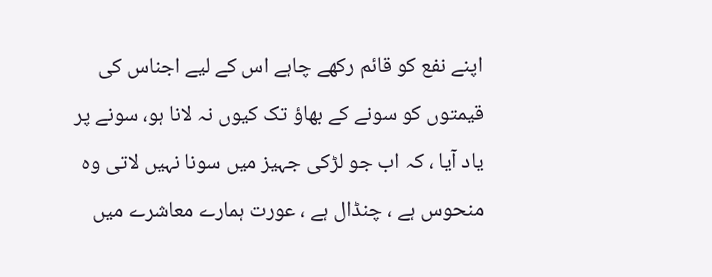اپنے نفع کو قائم رکھے چاہے اس کے لیے اجناس کی قیمتوں کو سونے کے بھاؤ تک کیوں نہ لانا ہو، سونے پر یاد آیا ، کہ اب جو لڑکی جہیز میں سونا نہیں لاتی وہ منحوس ہے ، چنڈال ہے ، عورت ہمارے معاشرے میں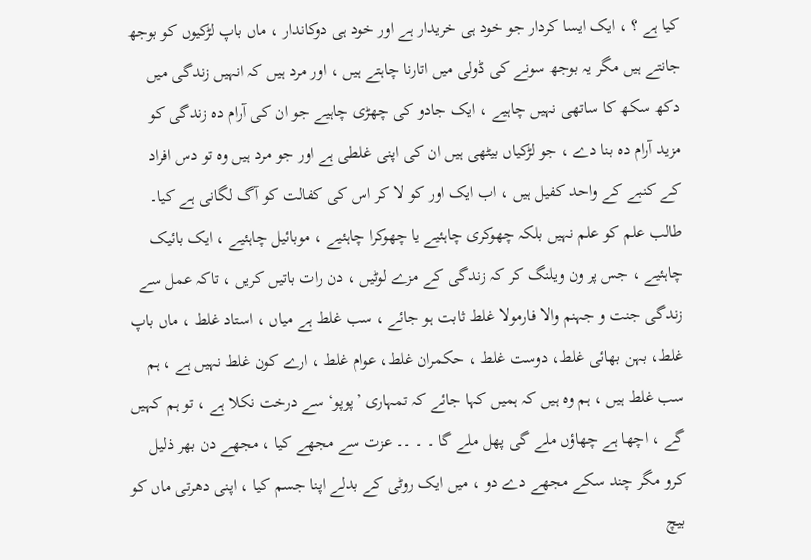کیا ہے ؟ ، ایک ایسا کردار جو خود ہی خریدار ہے اور خود ہی دوکاندار ، ماں باپ لڑکیوں کو بوجھ جانتے ہیں مگر یہ بوجھ سونے کی ڈولی میں اتارنا چاہتے ہیں ، اور مرد ہیں کہ انہیں زندگی میں دکھ سکھ کا ساتھی نہیں چاہیے ، ایک جادو کی چھڑی چاہیے جو ان کی آرام دہ زندگی کو مزید آرام دہ بنا دے ، جو لڑکیاں بیٹھی ہیں ان کی اپنی غلطی ہے اور جو مرد ہیں وہ تو دس افراد کے کنبے کے واحد کفیل ہیں ، اب ایک اور کو لا کر اس کی کفالت کو آگ لگانی ہے کیا۔
طالب علم کو علم نہیں بلکہ چھوکری چاہئیے یا چھوکرا چاہئیے ، موبائیل چاہئیے ، ایک بائیک چاہئیے ، جس پر ون ویلنگ کر کہ زندگی کے مزے لوٹیں ، دن رات باتیں کریں ، تاکہ عمل سے زندگی جنت و جہنم والا فارمولا غلط ثابت ہو جائے ، سب غلط ہے میاں ، استاد غلط ، ماں باپ غلط، بہن بھائی غلط، دوست غلط ، حکمران غلط، عوام غلط ، ارے کون غلط نہیں ہے ، ہم سب غلط ہیں ، ہم وہ ہیں کہ ہمیں کہا جائے کہ تمہاری ’پوپو‘ سے درخت نکلا ہے ، تو ہم کہیں گے ، اچھا ہے چھاؤں ملے گی پھل ملے گا ۔ ۔ ۔۔ عزت سے مجھے کیا ، مجھے دن بھر ذلیل کرو مگر چند سکے مجھے دے دو ، میں ایک روٹی کے بدلے اپنا جسم کیا ، اپنی دھرتی ماں کو بیچ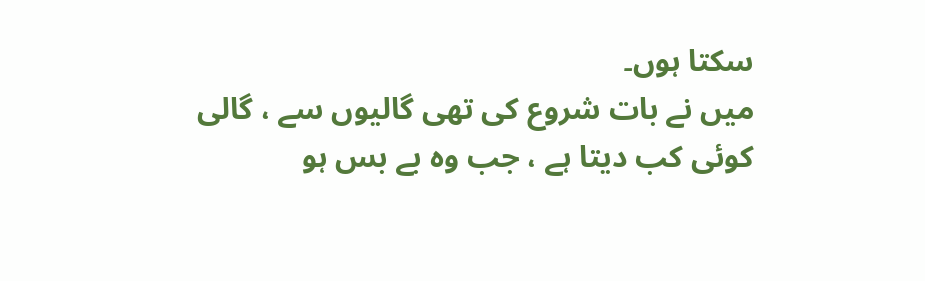سکتا ہوں۔
میں نے بات شروع کی تھی گالیوں سے ، گالی کوئی کب دیتا ہے ، جب وہ بے بس ہو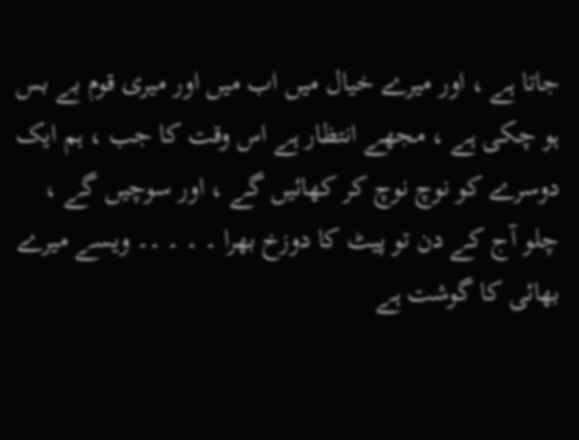جاتا ہے ، اور میرے خیال میں اب میں اور میری قوم بے بس ہو چکی ہے ، مجھے انتظار ہے اس وقت کا جب ، ہم ایک دوسرے کو نوچ نوچ کر کھائیں گے ، اور سوچیں گے ، چلو آج کے دن تو پیٹ کا دوزخ بھرا ۔ ۔ ۔ ۔۔ ویسے میرے بھائی کا گوشت ہے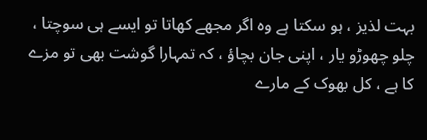بہت لذیز ، ہو سکتا ہے وہ اگر مجھے کھاتا تو ایسے ہی سوچتا ، چلو چھوڑو یار ، اپنی جان بچاؤ ، کہ تمہارا گوشت بھی تو مزے کا ہے ، کل بھوک کے مارے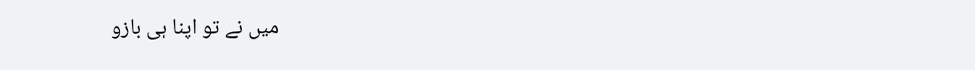میں نے تو اپنا ہی بازو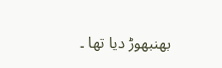بھنبھوڑ دیا تھا ۔